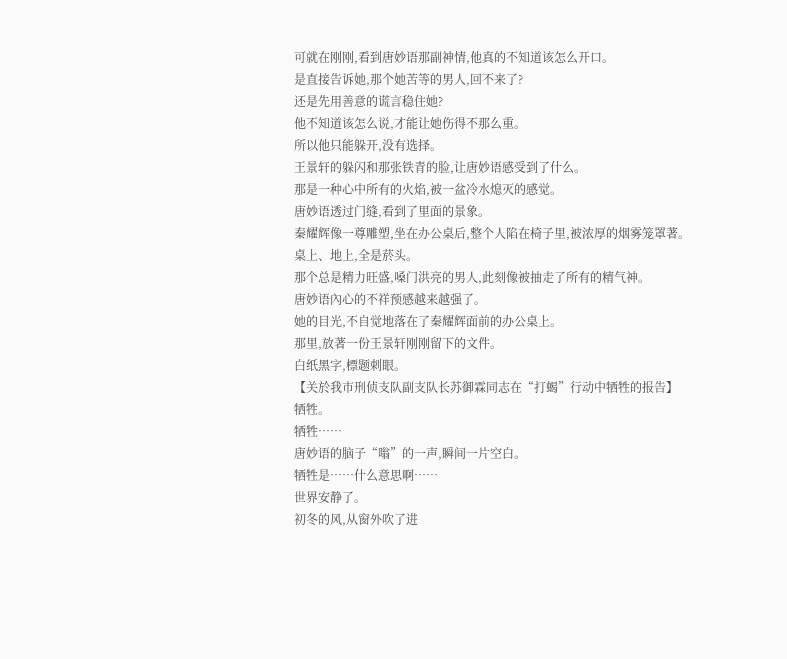可就在刚刚,看到唐妙语那副神情,他真的不知道该怎么开口。
是直接告诉她,那个她苦等的男人,回不来了?
还是先用善意的谎言稳住她?
他不知道该怎么说,才能让她伤得不那么重。
所以他只能躲开,没有选择。
王景轩的躲闪和那张铁青的脸,让唐妙语感受到了什么。
那是一种心中所有的火焰,被一盆冷水熄灭的感觉。
唐妙语透过门缝,看到了里面的景象。
秦耀辉像一尊雕塑,坐在办公桌后,整个人陷在椅子里,被浓厚的烟雾笼罩著。
桌上、地上,全是菸头。
那个总是精力旺盛,嗓门洪亮的男人,此刻像被抽走了所有的精气神。
唐妙语內心的不祥预感越来越强了。
她的目光,不自觉地落在了秦耀辉面前的办公桌上。
那里,放著一份王景轩刚刚留下的文件。
白纸黑字,標题刺眼。
【关於我市刑侦支队副支队长苏御霖同志在“打蝎”行动中牺牲的报告】
牺牲。
牺牲……
唐妙语的脑子“嗡”的一声,瞬间一片空白。
牺牲是……什么意思啊……
世界安静了。
初冬的风,从窗外吹了进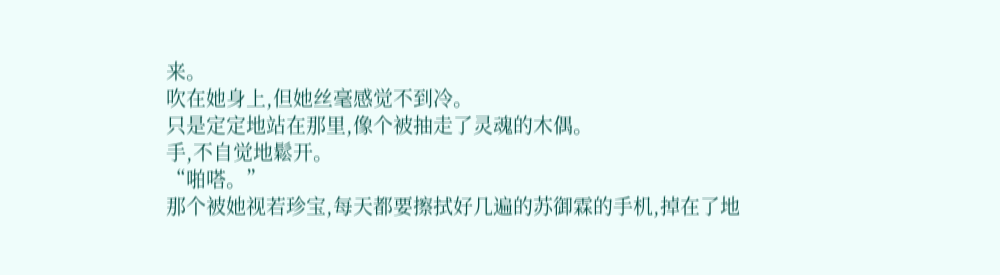来。
吹在她身上,但她丝毫感觉不到冷。
只是定定地站在那里,像个被抽走了灵魂的木偶。
手,不自觉地鬆开。
“啪嗒。”
那个被她视若珍宝,每天都要擦拭好几遍的苏御霖的手机,掉在了地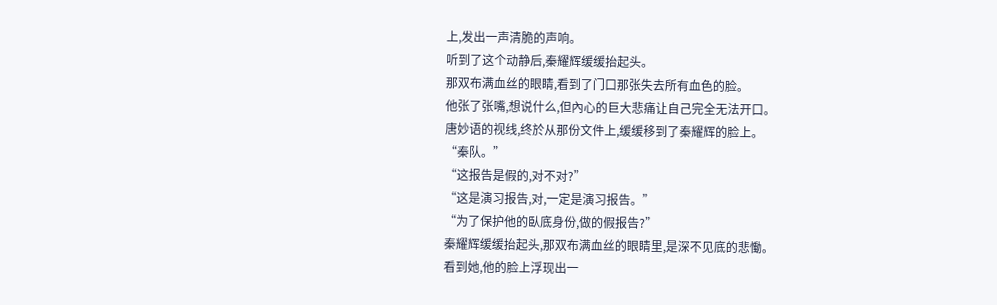上,发出一声清脆的声响。
听到了这个动静后,秦耀辉缓缓抬起头。
那双布满血丝的眼睛,看到了门口那张失去所有血色的脸。
他张了张嘴,想说什么,但內心的巨大悲痛让自己完全无法开口。
唐妙语的视线,终於从那份文件上,缓缓移到了秦耀辉的脸上。
“秦队。”
“这报告是假的,对不对?”
“这是演习报告,对,一定是演习报告。”
“为了保护他的臥底身份,做的假报告?”
秦耀辉缓缓抬起头,那双布满血丝的眼睛里,是深不见底的悲慟。
看到她,他的脸上浮现出一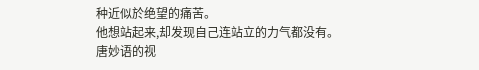种近似於绝望的痛苦。
他想站起来,却发现自己连站立的力气都没有。
唐妙语的视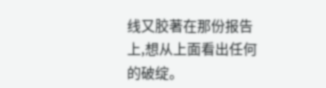线又胶著在那份报告上,想从上面看出任何的破绽。